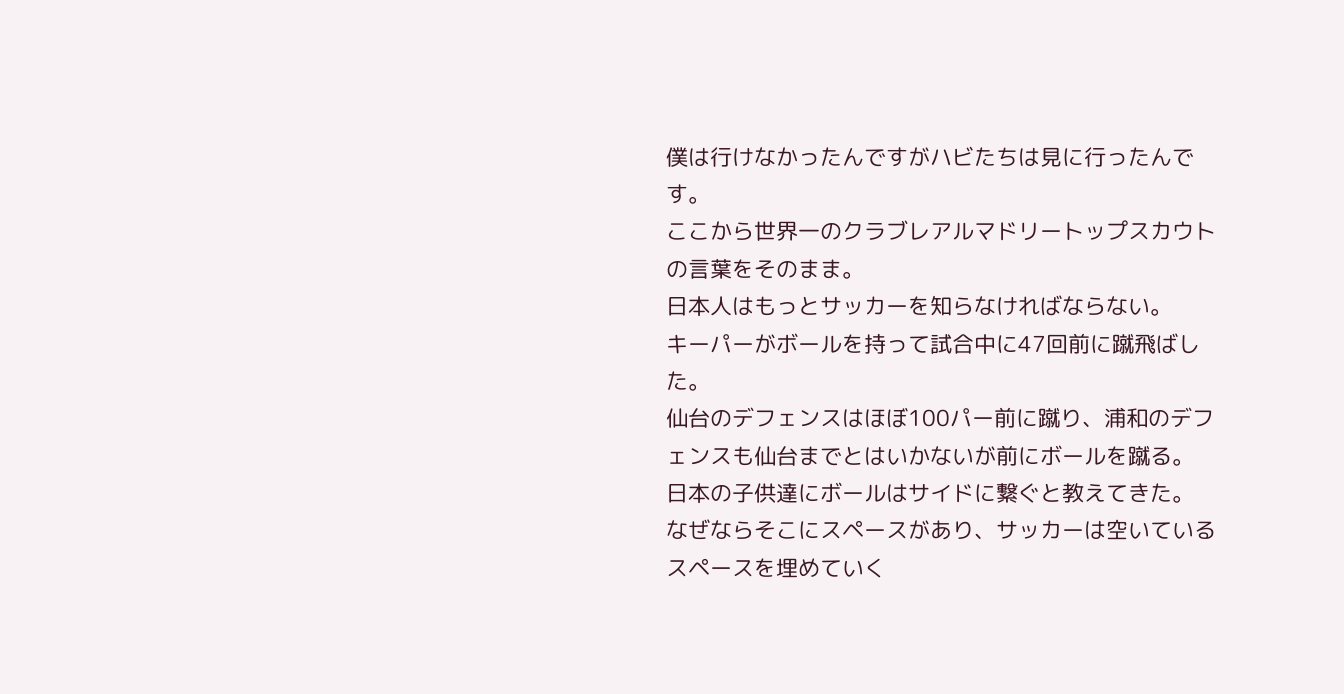僕は行けなかったんですがハビたちは見に行ったんです。
ここから世界一のクラブレアルマドリートップスカウトの言葉をそのまま。
日本人はもっとサッカーを知らなければならない。
キーパーがボールを持って試合中に47回前に蹴飛ばした。
仙台のデフェンスはほぼ100パー前に蹴り、浦和のデフェンスも仙台までとはいかないが前にボールを蹴る。
日本の子供達にボールはサイドに繋ぐと教えてきた。
なぜならそこにスペースがあり、サッカーは空いているスペースを埋めていく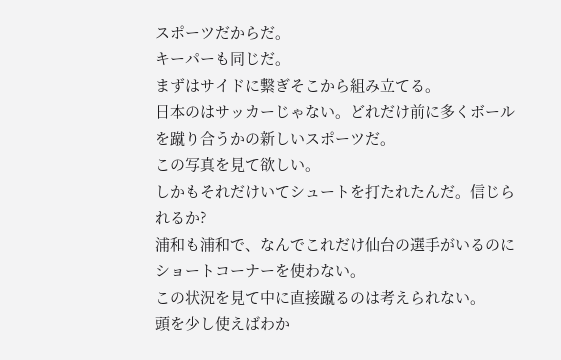スポーツだからだ。
キーパーも同じだ。
まずはサイドに繋ぎそこから組み立てる。
日本のはサッカーじゃない。どれだけ前に多くボールを蹴り合うかの新しいスポーツだ。
この写真を見て欲しい。
しかもそれだけいてシュートを打たれたんだ。信じられるか?
浦和も浦和で、なんでこれだけ仙台の選手がいるのにショートコーナーを使わない。
この状況を見て中に直接蹴るのは考えられない。
頭を少し使えばわか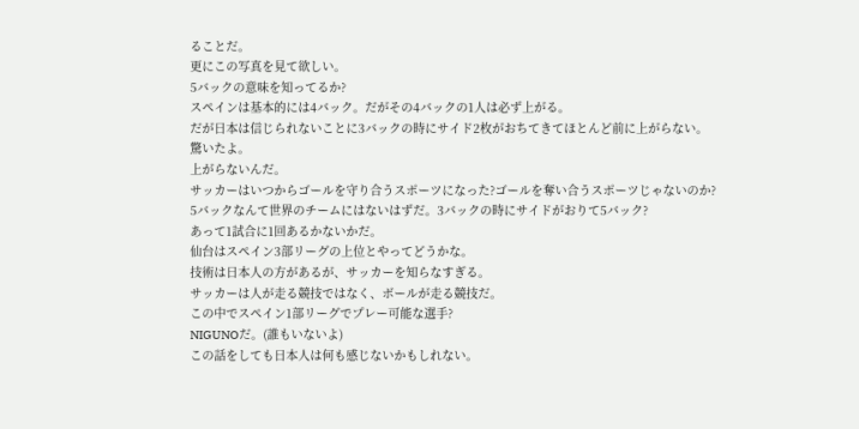ることだ。
更にこの写真を見て欲しい。
5バックの意味を知ってるか?
スペインは基本的には4バック。だがその4バックの1人は必ず上がる。
だが日本は信じられないことに3バックの時にサイド2枚がおちてきてほとんど前に上がらない。
驚いたよ。
上がらないんだ。
サッカーはいつからゴールを守り合うスポーツになった?ゴールを奪い合うスポーツじゃないのか?
5バックなんて世界のチームにはないはずだ。3バックの時にサイドがおりて5バック?
あって1試合に1回あるかないかだ。
仙台はスペイン3部リーグの上位とやってどうかな。
技術は日本人の方があるが、サッカーを知らなすぎる。
サッカーは人が走る競技ではなく、ボールが走る競技だ。
この中でスペイン1部リーグでプレー可能な選手?
NIGUNOだ。(誰もいないよ)
この話をしても日本人は何も感じないかもしれない。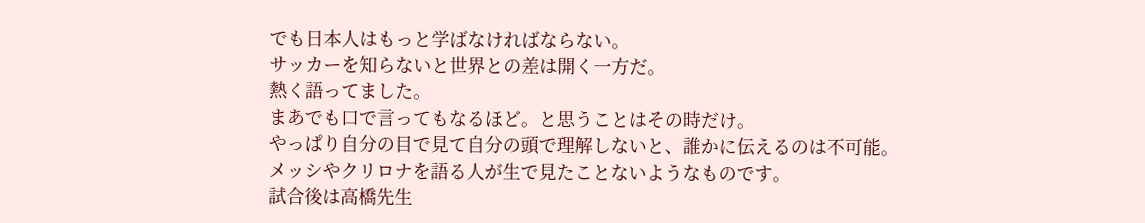でも日本人はもっと学ばなければならない。
サッカーを知らないと世界との差は開く一方だ。
熱く語ってました。
まあでも口で言ってもなるほど。と思うことはその時だけ。
やっぱり自分の目で見て自分の頭で理解しないと、誰かに伝えるのは不可能。
メッシやクリロナを語る人が生で見たことないようなものです。
試合後は高橋先生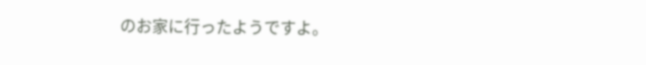のお家に行ったようですよ。